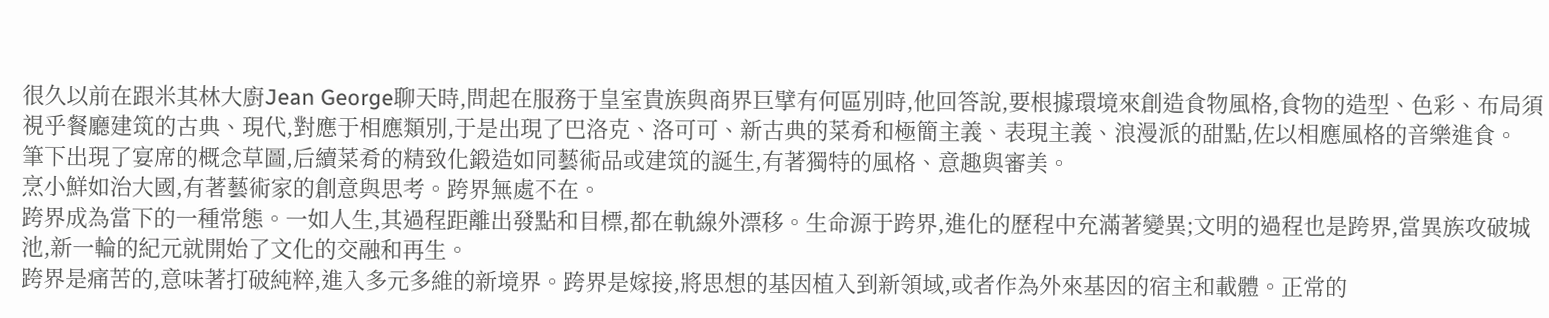很久以前在跟米其林大廚Jean George聊天時,問起在服務于皇室貴族與商界巨擘有何區別時,他回答說,要根據環境來創造食物風格,食物的造型、色彩、布局須視乎餐廳建筑的古典、現代,對應于相應類別,于是出現了巴洛克、洛可可、新古典的菜肴和極簡主義、表現主義、浪漫派的甜點,佐以相應風格的音樂進食。
筆下出現了宴席的概念草圖,后續菜肴的精致化鍛造如同藝術品或建筑的誕生,有著獨特的風格、意趣與審美。
烹小鮮如治大國,有著藝術家的創意與思考。跨界無處不在。
跨界成為當下的一種常態。一如人生,其過程距離出發點和目標,都在軌線外漂移。生命源于跨界,進化的歷程中充滿著變異;文明的過程也是跨界,當異族攻破城池,新一輪的紀元就開始了文化的交融和再生。
跨界是痛苦的,意味著打破純粹,進入多元多維的新境界。跨界是嫁接,將思想的基因植入到新領域,或者作為外來基因的宿主和載體。正常的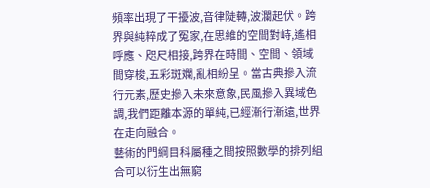頻率出現了干擾波,音律陡轉,波瀾起伏。跨界與純粹成了冤家,在思維的空間對峙,遙相呼應、咫尺相接,跨界在時間、空間、領域間穿梭,五彩斑斕,亂相紛呈。當古典摻入流行元素,歷史摻入未來意象,民風摻入異域色調,我們距離本源的單純,已經漸行漸遠,世界在走向融合。
藝術的門綱目科屬種之間按照數學的排列組合可以衍生出無窮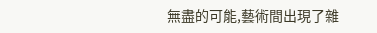無盡的可能,藝術間出現了雜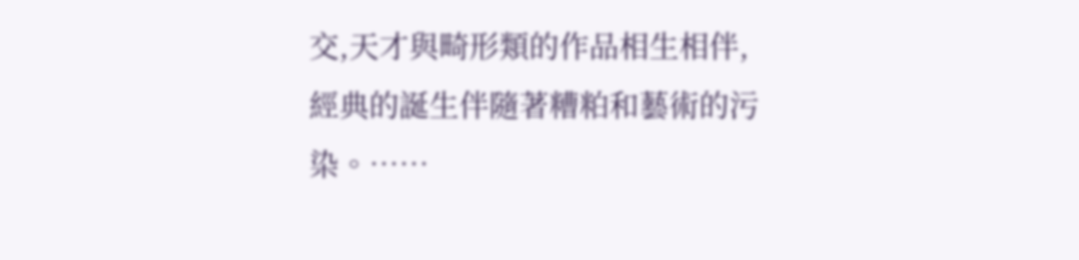交,天才與畸形類的作品相生相伴,經典的誕生伴隨著糟粕和藝術的污染。……